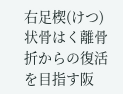右足楔(けつ)状骨はく離骨折からの復活を目指す阪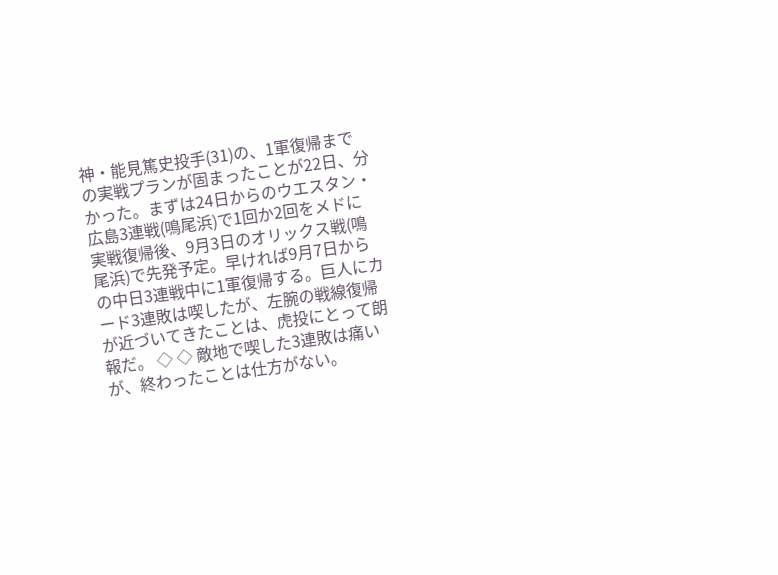神・能見篤史投手(31)の、1軍復帰までの実戦プランが固まったことが22日、分かった。まずは24日からのウエスタン・広島3連戦(鳴尾浜)で1回か2回をメドに実戦復帰後、9月3日のオリックス戦(鳴尾浜)で先発予定。早ければ9月7日からの中日3連戦中に1軍復帰する。巨人にカード3連敗は喫したが、左腕の戦線復帰が近づいてきたことは、虎投にとって朗報だ。 ◇ ◇ 敵地で喫した3連敗は痛いが、終わったことは仕方がない。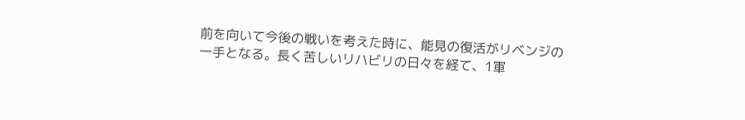前を向いて今後の戦いを考えた時に、能見の復活がリベンジの一手となる。長く苦しいリハビリの日々を経て、1軍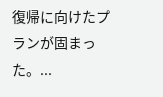復帰に向けたプランが固まった。...